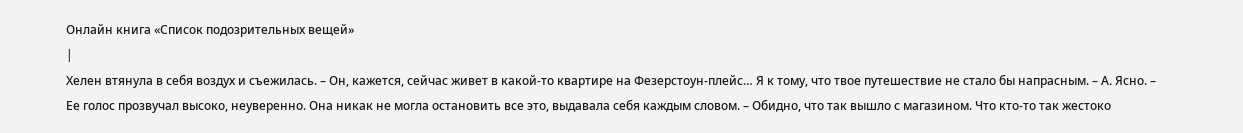Онлайн книга «Список подозрительных вещей»
|
Хелен втянула в себя воздух и съежилась. – Он, кажется, сейчас живет в какой-то квартире на Фезерстоун-плейс… Я к тому, что твое путешествие не стало бы напрасным. – А. Ясно. – Ее голос прозвучал высоко, неуверенно. Она никак не могла остановить все это, выдавала себя каждым словом. – Обидно, что так вышло с магазином. Что кто-то так жестоко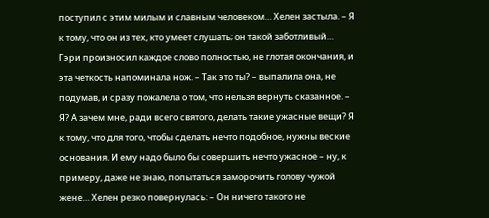поступил с этим милым и славным человеком… Хелен застыла. – Я к тому, что он из тех, кто умеет слушать; он такой заботливый… Гэри произносил каждое слово полностью, не глотая окончания, и эта четкость напоминала нож. – Так это ты? – выпалила она, не подумав, и сразу пожалела о том, что нельзя вернуть сказанное. – Я? А зачем мне, ради всего святого, делать такие ужасные вещи? Я к тому, что для того, чтобы сделать нечто подобное, нужны веские основания. И ему надо было бы совершить нечто ужасное – ну, к примеру, даже не знаю, попытаться заморочить голову чужой жене… Хелен резко повернулась: – Он ничего такого не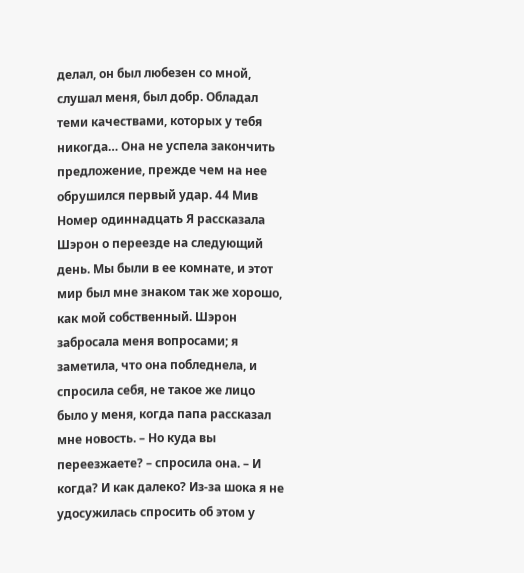делал, он был любезен со мной, слушал меня, был добр. Обладал теми качествами, которых у тебя никогда… Она не успела закончить предложение, прежде чем на нее обрушился первый удар. 44 Мив Номер одиннадцать Я рассказала Шэрон о переезде на следующий день. Мы были в ее комнате, и этот мир был мне знаком так же хорошо, как мой собственный. Шэрон забросала меня вопросами; я заметила, что она побледнела, и спросила себя, не такое же лицо было у меня, когда папа рассказал мне новость. – Но куда вы переезжаете? – спросила она. – И когда? И как далеко? Из-за шока я не удосужилась спросить об этом у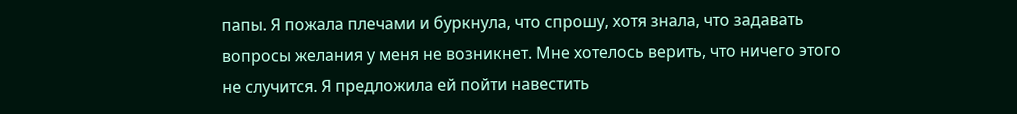папы. Я пожала плечами и буркнула, что спрошу, хотя знала, что задавать вопросы желания у меня не возникнет. Мне хотелось верить, что ничего этого не случится. Я предложила ей пойти навестить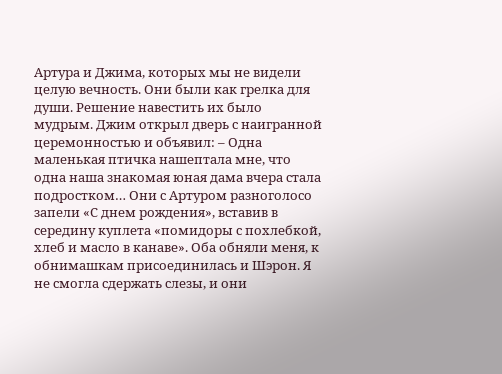Артура и Джима, которых мы не видели целую вечность. Они были как грелка для души. Решение навестить их было мудрым. Джим открыл дверь с наигранной церемонностью и объявил: – Одна маленькая птичка нашептала мне, что одна наша знакомая юная дама вчера стала подростком… Они с Артуром разноголосо запели «С днем рождения», вставив в середину куплета «помидоры с похлебкой, хлеб и масло в канаве». Оба обняли меня, к обнимашкам присоединилась и Шэрон. Я не смогла сдержать слезы, и они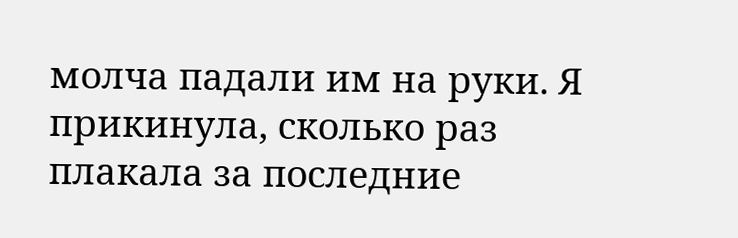молча падали им на руки. Я прикинула, сколько раз плакала за последние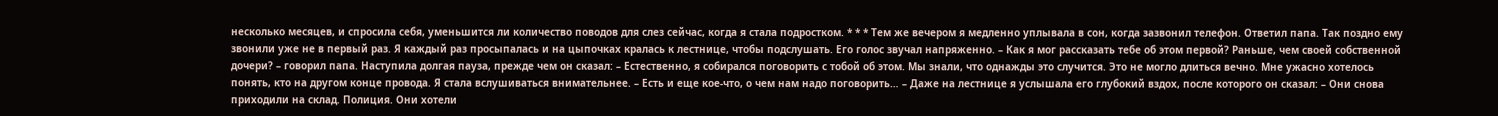несколько месяцев, и спросила себя, уменьшится ли количество поводов для слез сейчас, когда я стала подростком. * * * Тем же вечером я медленно уплывала в сон, когда зазвонил телефон. Ответил папа. Так поздно ему звонили уже не в первый раз. Я каждый раз просыпалась и на цыпочках кралась к лестнице, чтобы подслушать. Его голос звучал напряженно. – Как я мог рассказать тебе об этом первой? Раньше, чем своей собственной дочери? – говорил папа. Наступила долгая пауза, прежде чем он сказал: – Естественно, я собирался поговорить с тобой об этом. Мы знали, что однажды это случится. Это не могло длиться вечно. Мне ужасно хотелось понять, кто на другом конце провода. Я стала вслушиваться внимательнее. – Есть и еще кое-что, о чем нам надо поговорить… – Даже на лестнице я услышала его глубокий вздох, после которого он сказал: – Они снова приходили на склад. Полиция. Они хотели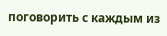поговорить с каждым из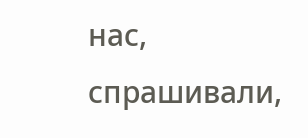нас, спрашивали,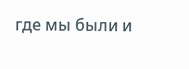где мы были и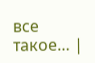все такое… |